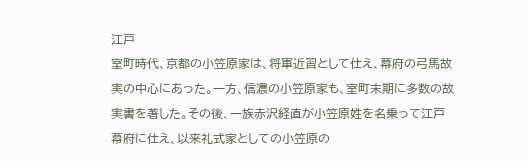江戸
室町時代、京都の小笠原家は、将軍近習として仕え、幕府の弓馬故実の中心にあった。一方、信濃の小笠原家も、室町末期に多数の故実書を著した。その後、一族赤沢経直が小笠原姓を名乗って江戸幕府に仕え、以来礼式家としての小笠原の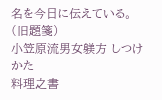名を今日に伝えている。(旧題箋)
小笠原流男女躾方 しつけかた
料理之書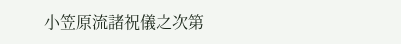小笠原流諸祝儀之次第